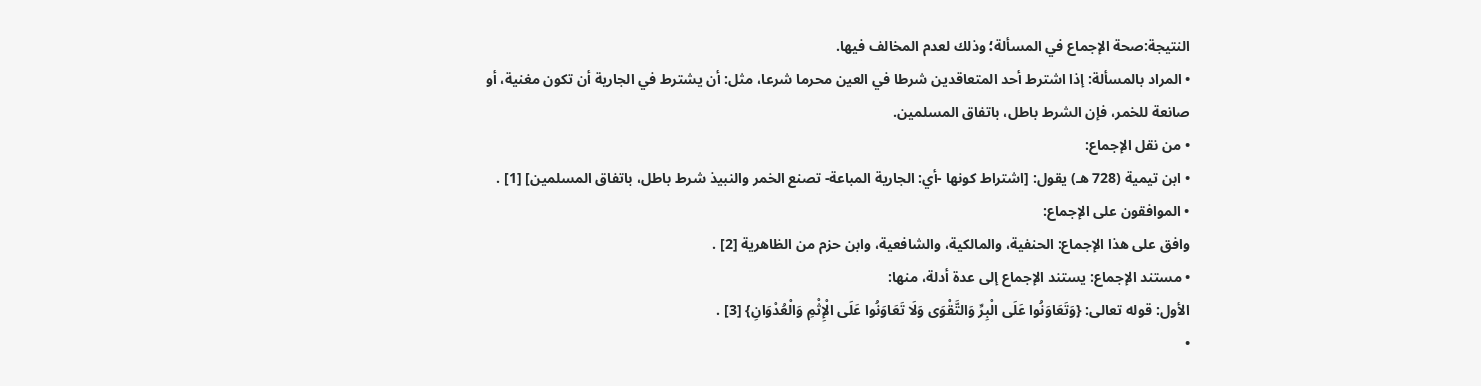النتيجة:صحة الإجماع في المسألة؛ وذلك لعدم المخالف فيها.
• المراد بالمسألة: إذا اشترط أحد المتعاقدين شرطا في العين محرما شرعا، مثل: أن يشترط في الجارية أن تكون مغنية، أو صانعة للخمر، فإن الشرط باطل، باتفاق المسلمين.
• من نقل الإجماع:
• ابن تيمية (728 هـ) يقول: [اشتراط كونها -أي: الجارية المباعة- تصنع الخمر والنبيذ شرط باطل، باتفاق المسلمين] [1] .
• الموافقون على الإجماع:
وافق على هذا الإجماع: الحنفية، والمالكية، والشافعية، وابن حزم من الظاهرية [2] .
• مستند الإجماع: يستند الإجماع إلى عدة أدلة، منها:
الأول: قوله تعالى: {وَتَعَاوَنُوا عَلَى الْبِرِّ وَالتَّقْوَى وَلَا تَعَاوَنُوا عَلَى الْإِثْمِ وَالْعُدْوَانِ} [3] .
•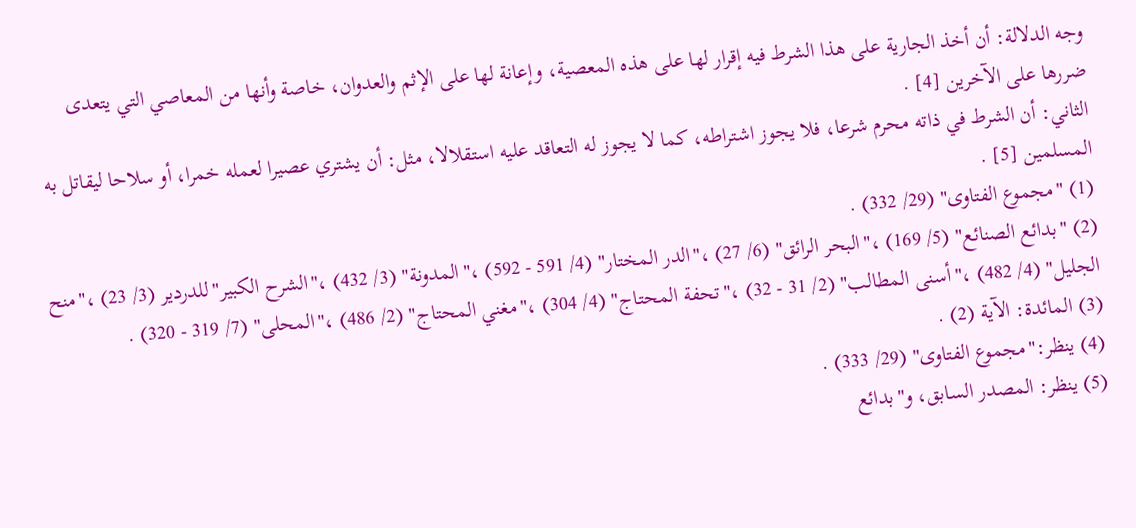وجه الدلالة: أن أخذ الجارية على هذا الشرط فيه إقرار لها على هذه المعصية، وإعانة لها على الإثم والعدوان، خاصة وأنها من المعاصي التي يتعدى ضررها على الآخرين [4] .
الثاني: أن الشرط في ذاته محرم شرعا، فلا يجوز اشتراطه، كما لا يجوز له التعاقد عليه استقلالا، مثل: أن يشتري عصيرا لعمله خمرا، أو سلاحا ليقاتل به المسلمين [5] .
(1) "مجموع الفتاوى" (29/ 332) .
(2) "بدائع الصنائع" (5/ 169) ،"البحر الرائق" (6/ 27) ،"الدر المختار" (4/ 591 - 592) ،"المدونة" (3/ 432) ،"الشرح الكبير"للدردير (3/ 23) ،"منح الجليل" (4/ 482) ،"أسنى المطالب" (2/ 31 - 32) ،"تحفة المحتاج" (4/ 304) ،"مغني المحتاج" (2/ 486) ،"المحلى" (7/ 319 - 320) .
(3) المائدة: الآية (2) .
(4) ينظر:"مجموع الفتاوى" (29/ 333) .
(5) ينظر: المصدر السابق، و"بدائع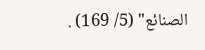الصنائع" (5/ 169) .